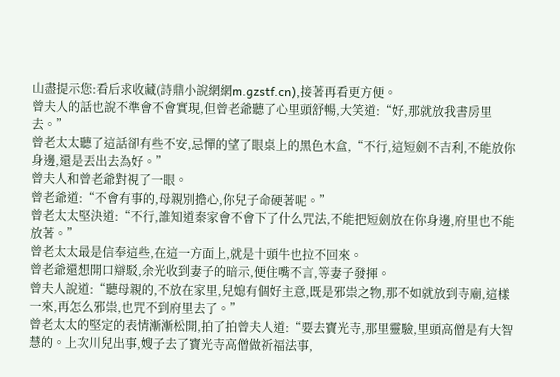山盡提示您:看后求收藏(詩鼎小說網網m.gzstf.cn),接著再看更方便。
曾夫人的話也說不準會不會實現,但曾老爺聽了心里頭舒暢,大笑道:“好,那就放我書房里去。”
曾老太太聽了這話卻有些不安,忌憚的望了眼桌上的黑色木盒,“不行,這短劍不吉利,不能放你身邊,還是丟出去為好。”
曾夫人和曾老爺對視了一眼。
曾老爺道:“不會有事的,母親別擔心,你兒子命硬著呢。”
曾老太太堅決道:“不行,誰知道秦家會不會下了什么咒法,不能把短劍放在你身邊,府里也不能放著。”
曾老太太最是信奉這些,在這一方面上,就是十頭牛也拉不回來。
曾老爺還想開口辯駁,余光收到妻子的暗示,便住嘴不言,等妻子發揮。
曾夫人說道:“聽母親的,不放在家里,兒媳有個好主意,既是邪祟之物,那不如就放到寺廟,這樣一來,再怎么邪祟,也咒不到府里去了。”
曾老太太的堅定的表情漸漸松開,拍了拍曾夫人道:“要去寶光寺,那里靈驗,里頭高僧是有大智慧的。上次川兒出事,嫂子去了寶光寺高僧做祈福法事,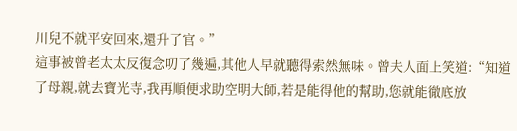川兒不就平安回來,還升了官。”
這事被曾老太太反復念叨了幾遍,其他人早就聽得索然無味。曾夫人面上笑道:“知道了母親,就去寶光寺,我再順便求助空明大師,若是能得他的幫助,您就能徹底放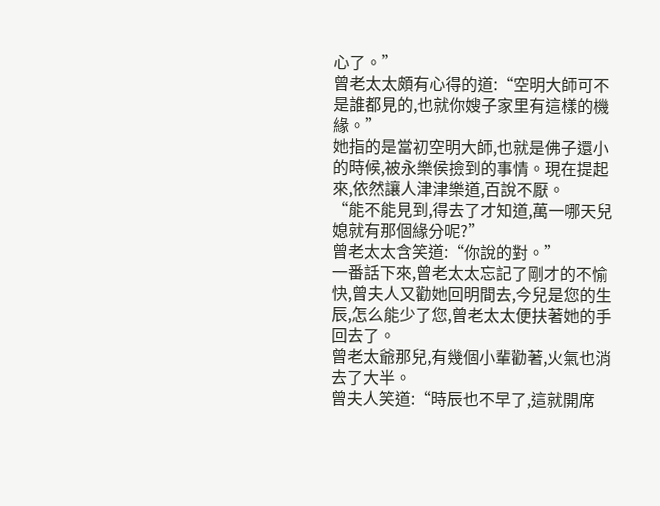心了。”
曾老太太頗有心得的道:“空明大師可不是誰都見的,也就你嫂子家里有這樣的機緣。”
她指的是當初空明大師,也就是佛子還小的時候,被永樂侯撿到的事情。現在提起來,依然讓人津津樂道,百說不厭。
“能不能見到,得去了才知道,萬一哪天兒媳就有那個緣分呢?”
曾老太太含笑道:“你說的對。”
一番話下來,曾老太太忘記了剛才的不愉快,曾夫人又勸她回明間去,今兒是您的生辰,怎么能少了您,曾老太太便扶著她的手回去了。
曾老太爺那兒,有幾個小輩勸著,火氣也消去了大半。
曾夫人笑道:“時辰也不早了,這就開席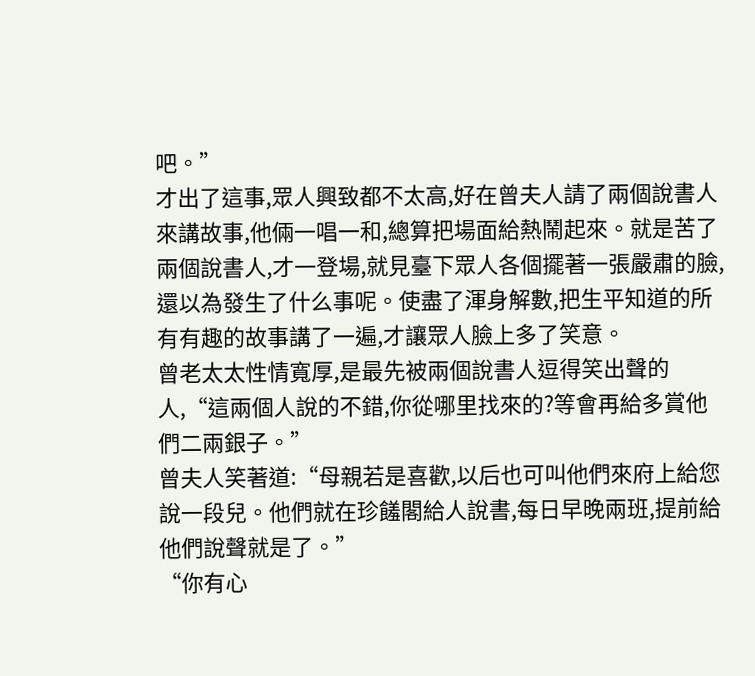吧。”
才出了這事,眾人興致都不太高,好在曾夫人請了兩個說書人來講故事,他倆一唱一和,總算把場面給熱鬧起來。就是苦了兩個說書人,才一登場,就見臺下眾人各個擺著一張嚴肅的臉,還以為發生了什么事呢。使盡了渾身解數,把生平知道的所有有趣的故事講了一遍,才讓眾人臉上多了笑意。
曾老太太性情寬厚,是最先被兩個說書人逗得笑出聲的人,“這兩個人說的不錯,你從哪里找來的?等會再給多賞他們二兩銀子。”
曾夫人笑著道:“母親若是喜歡,以后也可叫他們來府上給您說一段兒。他們就在珍饈閣給人說書,每日早晚兩班,提前給他們說聲就是了。”
“你有心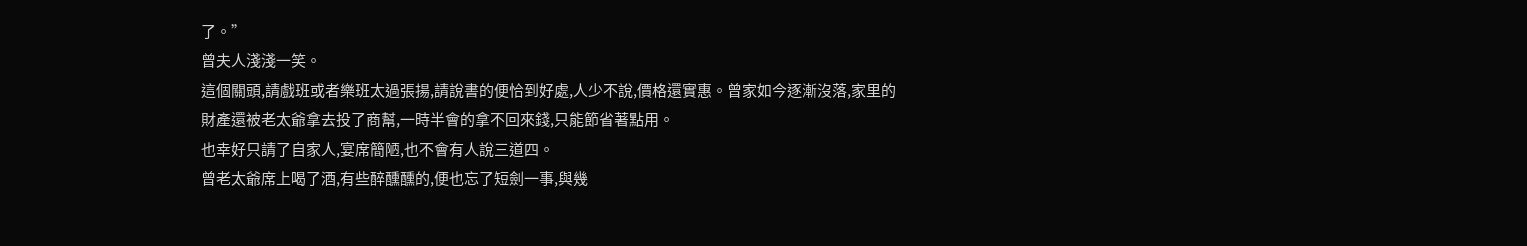了。”
曾夫人淺淺一笑。
這個關頭,請戲班或者樂班太過張揚,請說書的便恰到好處,人少不說,價格還實惠。曾家如今逐漸沒落,家里的財產還被老太爺拿去投了商幫,一時半會的拿不回來錢,只能節省著點用。
也幸好只請了自家人,宴席簡陋,也不會有人說三道四。
曾老太爺席上喝了酒,有些醉醺醺的,便也忘了短劍一事,與幾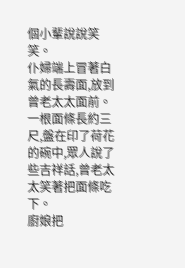個小輩說說笑笑。
仆婦端上冒著白氣的長壽面,放到曾老太太面前。一根面條長約三尺,盤在印了荷花的碗中,眾人說了些吉祥話,曾老太太笑著把面條吃下。
廚娘把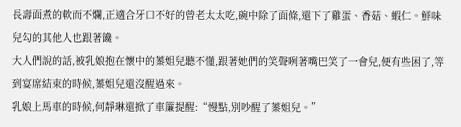長壽面煮的軟而不爛,正適合牙口不好的曾老太太吃,碗中除了面條,還下了雞蛋、香菇、蝦仁。鮮味兒勾的其他人也跟著饞。
大人們說的話,被乳娘抱在懷中的蓁姐兒聽不懂,跟著她們的笑聲咧著嘴巴笑了一會兒,便有些困了,等到宴席結束的時候,蓁姐兒還沒醒過來。
乳娘上馬車的時候,何靜琳還掀了車簾提醒:“慢點,別吵醒了蓁姐兒。”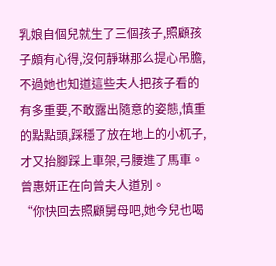乳娘自個兒就生了三個孩子,照顧孩子頗有心得,沒何靜琳那么提心吊膽,不過她也知道這些夫人把孩子看的有多重要,不敢露出隨意的姿態,慎重的點點頭,踩穩了放在地上的小杌子,才又抬腳踩上車架,弓腰進了馬車。
曾惠妍正在向曾夫人道別。
“你快回去照顧舅母吧,她今兒也喝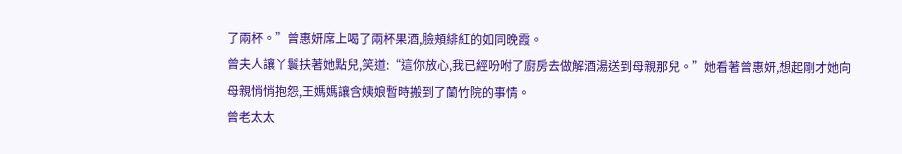了兩杯。”曾惠妍席上喝了兩杯果酒,臉頰緋紅的如同晚霞。
曾夫人讓丫鬟扶著她點兒,笑道:“這你放心,我已經吩咐了廚房去做解酒湯送到母親那兒。”她看著曾惠妍,想起剛才她向母親悄悄抱怨,王媽媽讓含姨娘暫時搬到了蘭竹院的事情。
曾老太太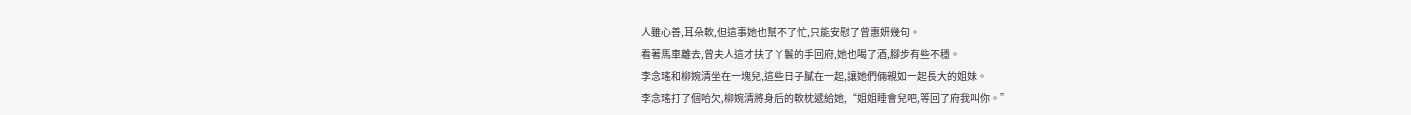人雖心善,耳朵軟,但這事她也幫不了忙,只能安慰了曾惠妍幾句。
看著馬車離去,曾夫人這才扶了丫鬟的手回府,她也喝了酒,腳步有些不穩。
李念瑤和柳婉清坐在一塊兒,這些日子膩在一起,讓她們倆親如一起長大的姐妹。
李念瑤打了個哈欠,柳婉清將身后的軟枕遞給她,“姐姐睡會兒吧,等回了府我叫你。”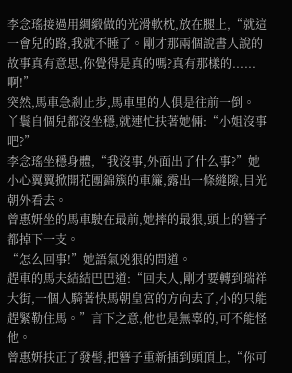李念瑤接過用綢緞做的光滑軟枕,放在腿上,“就這一會兒的路,我就不睡了。剛才那兩個說書人說的故事真有意思,你覺得是真的嗎?真有那樣的......啊!”
突然,馬車急剎止步,馬車里的人俱是往前一倒。
丫鬟自個兒都沒坐穩,就連忙扶著她倆:“小姐沒事吧?”
李念瑤坐穩身體,“我沒事,外面出了什么事?”她小心翼翼掀開花團錦簇的車簾,露出一條縫隙,目光朝外看去。
曾惠妍坐的馬車駛在最前,她摔的最狠,頭上的簪子都掉下一支。
“怎么回事!”她語氣兇狠的問道。
趕車的馬夫結結巴巴道:“回夫人,剛才要轉到瑞祥大街,一個人騎著快馬朝皇宮的方向去了,小的只能趕緊勒住馬。”言下之意,他也是無辜的,可不能怪他。
曾惠妍扶正了發髻,把簪子重新插到頭頂上,“你可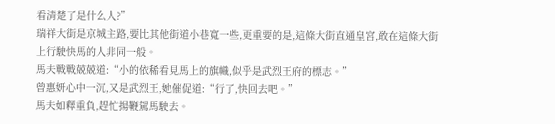看清楚了是什么人?”
瑞祥大街是京城主路,要比其他街道小巷寬一些,更重要的是,這條大街直通皇宮,敢在這條大街上行駛快馬的人非同一般。
馬夫戰戰兢兢道:“小的依稀看見馬上的旗幟,似乎是武烈王府的標志。”
曾惠妍心中一沉,又是武烈王,她催促道:“行了,快回去吧。”
馬夫如釋重負,趕忙揚鞭駕馬駛去。